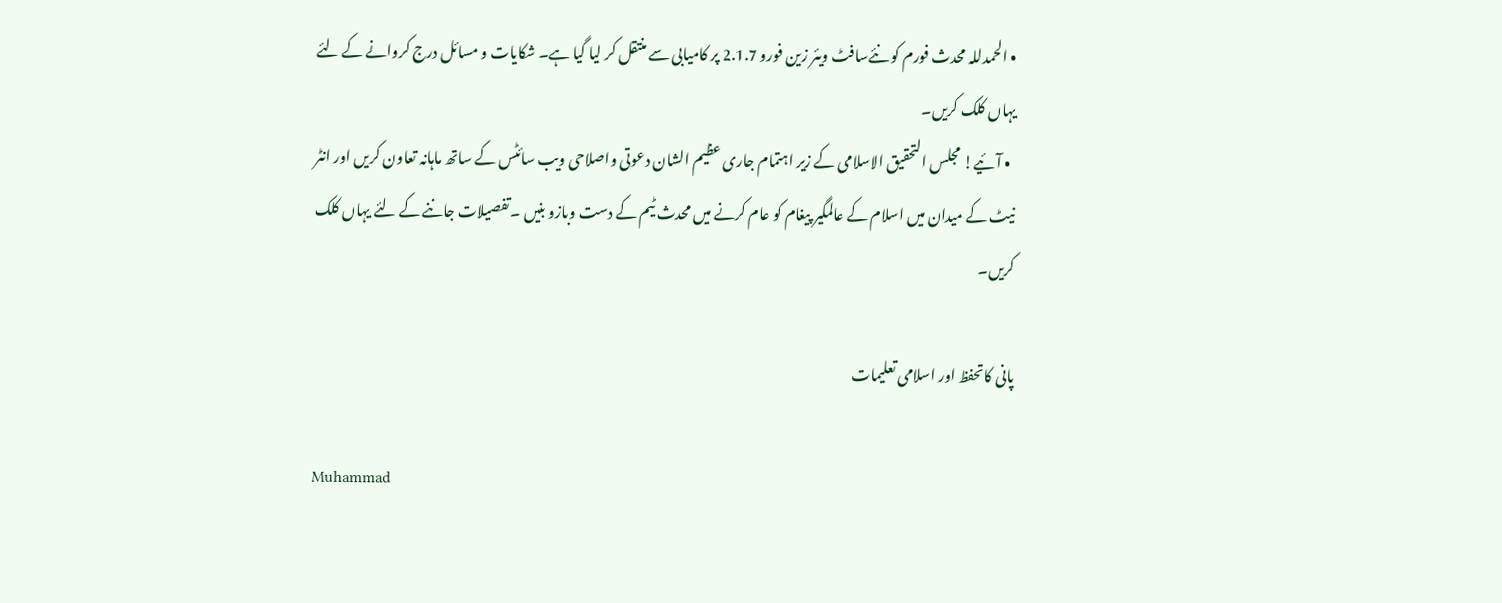• الحمدللہ محدث فورم کو نئےسافٹ ویئر زین فورو 2.1.7 پر کامیابی سے منتقل کر لیا گیا ہے۔ شکایات و مسائل درج کروانے کے لئے یہاں کلک کریں۔
  • آئیے! مجلس التحقیق الاسلامی کے زیر اہتمام جاری عظیم الشان دعوتی واصلاحی ویب سائٹس کے ساتھ ماہانہ تعاون کریں اور انٹر نیٹ کے میدان میں اسلام کے عالمگیر پیغام کو عام کرنے میں محدث ٹیم کے دست وبازو بنیں ۔تفصیلات جاننے کے لئے یہاں کلک کریں۔

پانی کاتحفظ اور اسلامی تعلیمات

Muhammad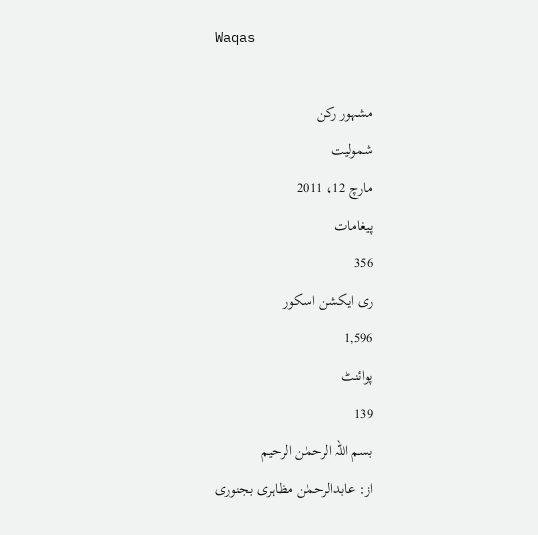Waqas

مشہور رکن
شمولیت
مارچ 12، 2011
پیغامات
356
ری ایکشن اسکور
1,596
پوائنٹ
139
بسم اللہ الرحمٰن الرحیم
از: عابدالرحمٰن مظاہری بجنوری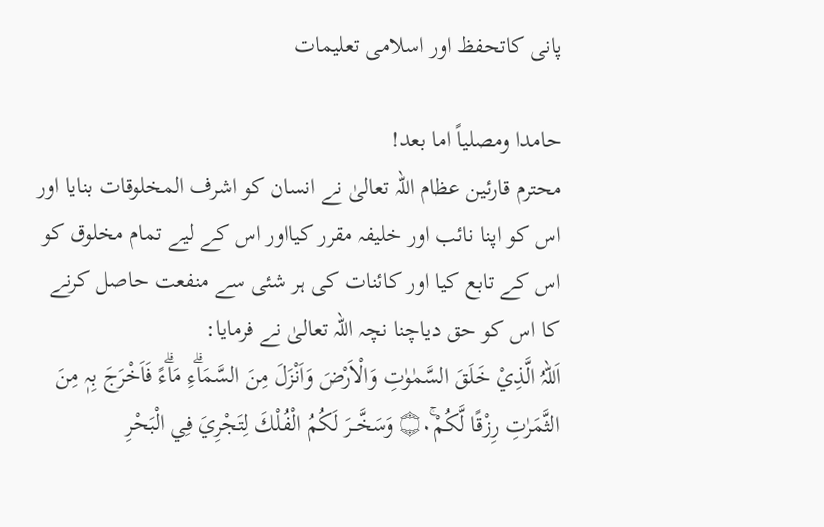پانی کاتحفظ اور اسلامی تعلیمات

حامدا ومصلیاً اما بعد!
محترم قارئین عظام اللہ تعالیٰ نے انسان کو اشرف المخلوقات بنایا اور اس کو اپنا نائب اور خلیفہ مقرر کیااور اس کے لیے تمام مخلوق کو اس کے تابع کیا اور کائنات کی ہر شئی سے منفعت حاصل کرنے کا اس کو حق دیاچنا نچہ اللہ تعالیٰ نے فرمایا:
اَللہُ الَّذِيْ خَلَقَ السَّمٰوٰتِ وَالْاَرْضَ وَاَنْزَلَ مِنَ السَّمَاۗءِ مَاۗءً فَاَخْرَجَ بِہٖ مِنَ الثَّمَرٰتِ رِزْقًا لَّكُمْ۝۰ۚ وَسَخَّــرَ لَكُمُ الْفُلْكَ لِتَجْرِيَ فِي الْبَحْرِ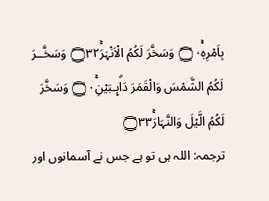بِاَمْرِہٖ۝۰ۚ وَسَخَّرَ لَكُمُ الْاَنْہٰرَ۝۳۲ۚ وَسَخَّــرَ لَكُمُ الشَّمْسَ وَالْقَمَرَ دَاۗىِٕـبَيْنِ۝۰ۚ وَسَخَّرَ لَكُمُ الَّيْلَ وَالنَّہَارَ۝۳۳ۚ
ترجمہ: اللہ ہی تو ہے جس نے آسمانوں اور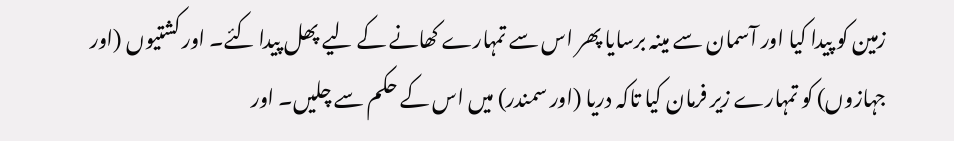زمین کو پیدا کیا اور آسمان سے مینہ برسایا پھر اس سے تمہارے کھانے کے لیے پھل پیدا کئے۔ اور کشتیوں (اور جہازوں) کو تمہارے زیر فرمان کیا تاکہ دریا (اور سمندر) میں اس کے حکم سے چلیں۔ اور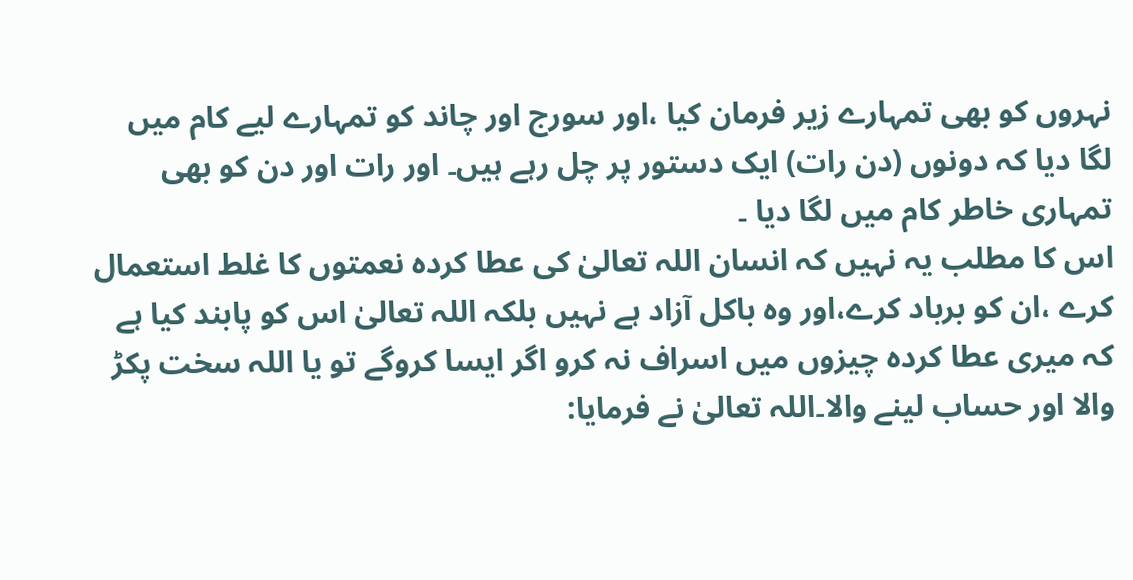نہروں کو بھی تمہارے زیر فرمان کیا ،اور سورج اور چاند کو تمہارے لیے کام میں لگا دیا کہ دونوں (دن رات) ایک دستور پر چل رہے ہیں۔ اور رات اور دن کو بھی تمہاری خاطر کام میں لگا دیا ۔
اس کا مطلب یہ نہیں کہ انسان اللہ تعالیٰ کی عطا کردہ نعمتوں کا غلط استعمال کرے ،ان کو برباد کرے،اور وہ باکل آزاد ہے نہیں بلکہ اللہ تعالیٰ اس کو پابند کیا ہے کہ میری عطا کردہ چیزوں میں اسراف نہ کرو اگر ایسا کروگے تو یا اللہ سخت پکڑ والا اور حساب لینے والا۔اللہ تعالیٰ نے فرمایا: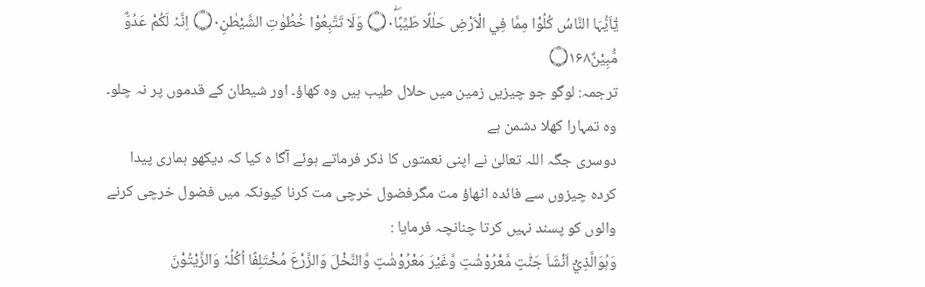يٰٓاَيُّہَا النَّاسُ كُلُوْا مِمَّا فِي الْاَرْضِ حَلٰلًا طَيِّبًا۝۰ؗۖ وَلَا تَتَّبِعُوْا خُطُوٰتِ الشَّيْطٰنِ۝۰ۭ اِنَّہٗ لَكُمْ عَدُوٌّ مُّبِيْنٌ۝۱۶۸
ترجمہ: لوگو جو چیزیں زمین میں حلال طیب ہیں وہ کھاؤ۔ اور شیطان کے قدموں پر نہ چلو۔ وہ تمہارا کھلا دشمن ہے
دوسری جگہ اللہ تعالیٰ نے اپنی نعمتوں کا ذکر فرماتے ہوئے آگا ہ کیا کہ دیکھو ہماری پیدا کردہ چیزوں سے فائدہ اٹھاؤ مت مگرفضول خرچی مت کرنا کیونکہ میں فضول خرچی کرنے والوں کو پسند نہیں کرتا چنانچہ فرمایا :
وَہُوَالَّذِيْٓ اَنْشَاَ جَنّٰتٍ مَّعْرُوْشٰتٍ وَّغَيْرَ مَعْرُوْشٰتٍ وَّالنَّخْلَ وَالزَّرْعَ مُخْتَلِفًا اُكُلُہٗ وَالزَّيْتُوْنَ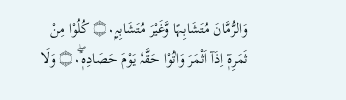وَالرُّمَّانَ مُتَشَابِہًا وَّغَيْرَ مُتَشَابِہٍ۝۰ۭ كُلُوْا مِنْ ثَمَرِہٖٓ اِذَآ اَثْمَرَ وَاٰتُوْا حَقَّہٗ يَوْمَ حَصَادِہٖ۝۰ۡۖ وَلَا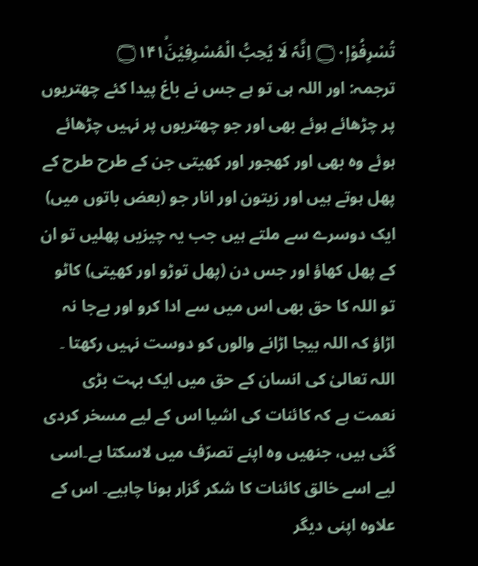تُسْرِفُوْا۝۰ۭ اِنَّہٗ لَا يُحِبُّ الْمُسْرِفِيْنَ۝۱۴۱ۙ
ترجمہ: اور اللہ ہی تو ہے جس نے باغ پیدا کئے چھتریوں پر چڑھائے ہوئے بھی اور جو چھتریوں پر نہیں چڑھائے ہوئے وہ بھی اور کھجور اور کھیتی جن کے طرح طرح کے پھل ہوتے ہیں اور زیتون اور انار جو (بعض باتوں میں) ایک دوسرے سے ملتے ہیں جب یہ چیزیں پھلیں تو ان کے پھل کھاؤ اور جس دن (پھل توڑو اور کھیتی) کاٹو تو اللہ کا حق بھی اس میں سے ادا کرو اور بےجا نہ اڑاؤ کہ اللہ بیجا اڑانے والوں کو دوست نہیں رکھتا ۔
اللہ تعالیٰ کی انسان کے حق میں ایک بہت بڑی نعمت ہے کہ کائنات کی اشیا اس کے لیے مسخر کردی گئی ہیں، جنھیں وہ اپنے تصرّف میں لاسکتا ہے۔اسی لیے اسے خالق کائنات کا شکر گزار ہونا چاہیے۔ اس کے علاوہ اپنی دیگر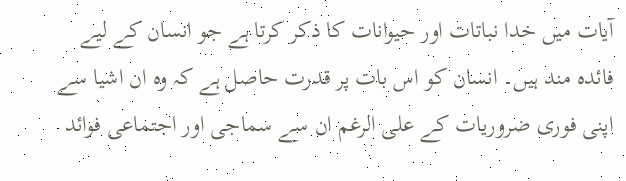آیات میں خدا نباتات اور حیوانات کا ذکر کرتا ہے جو انسان کے لیے فائدہ مند ہیں۔ انسان کو اس بات پر قدرت حاصل ہے کہ وہ ان اشیا سے اپنی فوری ضروریات کے علی الرغم ان سے سماجی اور اجتماعی فوائد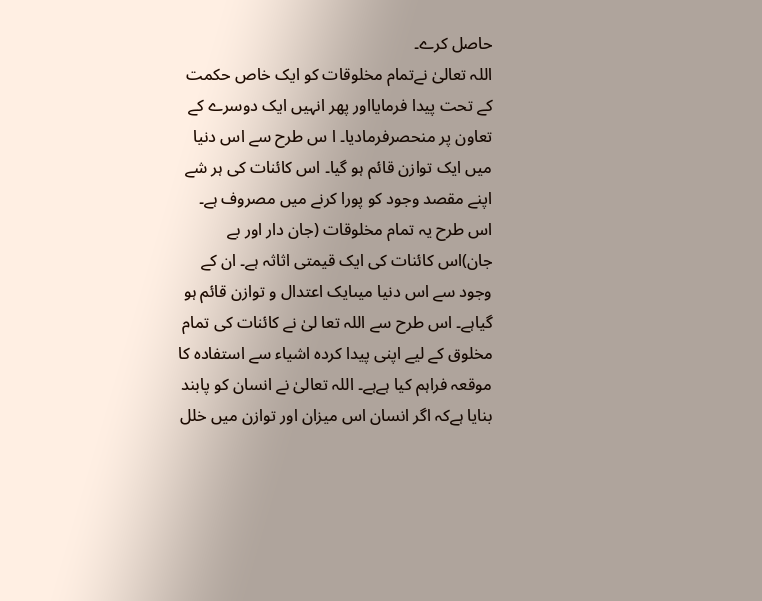حاصل کرے۔
اللہ تعالیٰ نےتمام مخلوقات کو ایک خاص حکمت کے تحت پیدا فرمایااور پھر انہیں ایک دوسرے کے تعاون پر منحصرفرمادیا۔ ا س طرح سے اس دنیا میں ایک توازن قائم ہو گیا۔ اس کائنات کی ہر شے اپنے مقصد وجود کو پورا کرنے میں مصروف ہے۔ اس طرح یہ تمام مخلوقات (جان دار اور بے جان)اس کائنات کی ایک قیمتی اثاثہ ہے۔ ان کے وجود سے اس دنیا میںایک اعتدال و توازن قائم ہو گیاہے۔ اس طرح سے اللہ تعا لیٰ نے کائنات کی تمام مخلوق کے لیے اپنی پیدا کردہ اشیاء سے استفادہ کا موقعہ فراہم کیا ہےہے۔ اللہ تعالیٰ نے انسان کو پابند بنایا ہےکہ اگر انسان اس میزان اور توازن میں خلل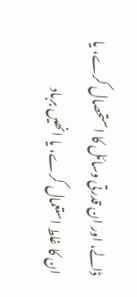ڈالے، اور ان قدرتی وسائل کا استحصال کرے، یا ان کا غلط استعمال کرے، یا انھیں برباد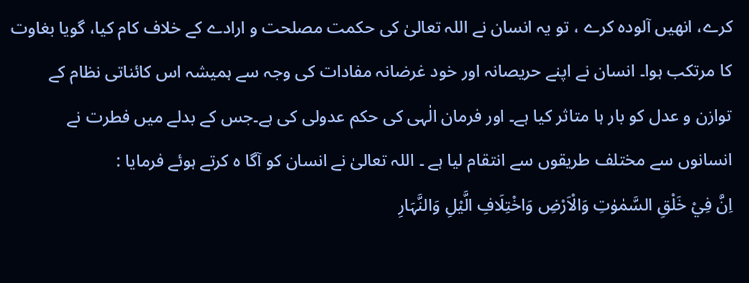کرے، انھیں آلودہ کرے ، تو یہ انسان نے اللہ تعالیٰ کی حکمت مصلحت و ارادے کے خلاف کام کیا، گویا بغاوت کا مرتکب ہوا۔ انسان نے اپنے حریصانہ اور خود غرضانہ مفادات کی وجہ سے ہمیشہ اس کائناتی نظام کے توازن و عدل کو بار ہا متاثر کیا ہے۔ اور فرمان الٰہی کی حکم عدولی کی ہے۔جس کے بدلے میں فطرت نے انسانوں سے مختلف طریقوں سے انتقام لیا ہے ۔ اللہ تعالیٰ نے انسان کو آگا ہ کرتے ہوئے فرمایا :
اِنَّ فِيْ خَلْقِ السَّمٰوٰتِ وَالْاَرْضِ وَاخْتِلَافِ الَّيْلِ وَالنَّہَارِ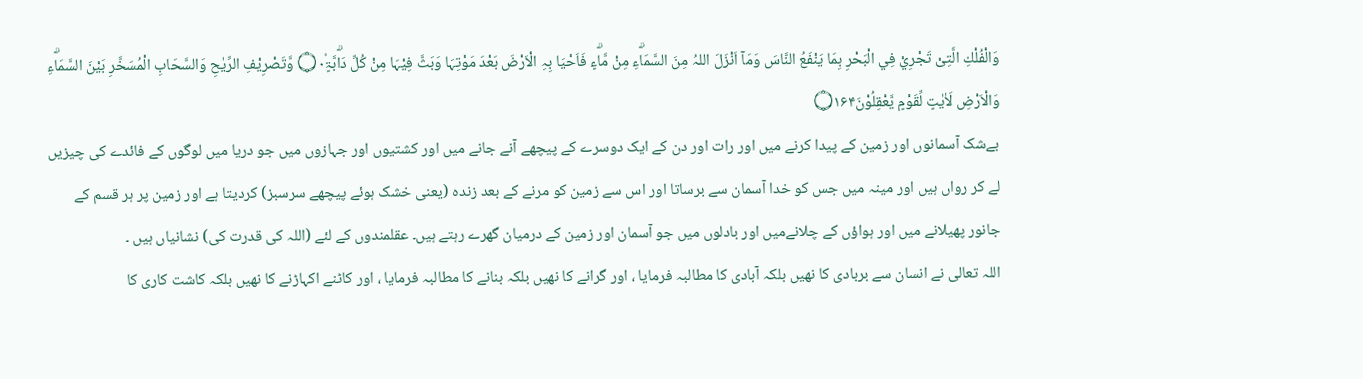وَالْفُلْكِ الَّتِىْ تَجْرِيْ فِي الْبَحْرِ بِمَا يَنْفَعُ النَّاسَ وَمَآ اَنْزَلَ اللہُ مِنَ السَّمَاۗءِ مِنْ مَّاۗءٍ فَاَحْيَا بِہِ الْاَرْضَ بَعْدَ مَوْتِہَا وَبَثَّ فِيْہَا مِنْ كُلِّ دَاۗبَّۃٍ۝۰۠ وَّتَصْرِيْفِ الرِّيٰحِ وَالسَّحَابِ الْمُسَخَّرِ بَيْنَ السَّمَاۗءِ وَالْاَرْضِ لَاٰيٰتٍ لِّقَوْمٍ يَّعْقِلُوْنَ۝۱۶۴
بےشک آسمانوں اور زمین کے پیدا کرنے میں اور رات اور دن کے ایک دوسرے کے پیچھے آنے جانے میں اور کشتیوں اور جہازوں میں جو دریا میں لوگوں کے فائدے کی چیزیں لے کر رواں ہیں اور مینہ میں جس کو خدا آسمان سے برساتا اور اس سے زمین کو مرنے کے بعد زندہ (یعنی خشک ہوئے پیچھے سرسبز) کردیتا ہے اور زمین پر ہر قسم کے جانور پھیلانے میں اور ہواؤں کے چلانےمیں اور بادلوں میں جو آسمان اور زمین کے درمیان گھرے رہتے ہیں۔ عقلمندوں کے لئے (اللہ کی قدرت کی) نشانیاں ہیں ۔
اللہ تعالی نے انسان سے بربادی کا نھیں بلکہ آبادی کا مطالبہ فرمایا ، اور گرانے کا نھیں بلکہ بنانے کا مطالبہ فرمایا ، اور کاٹنے اکہاڑنے کا نھیں بلکہ کاشت کاری کا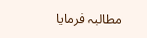مطالبہ فرمایا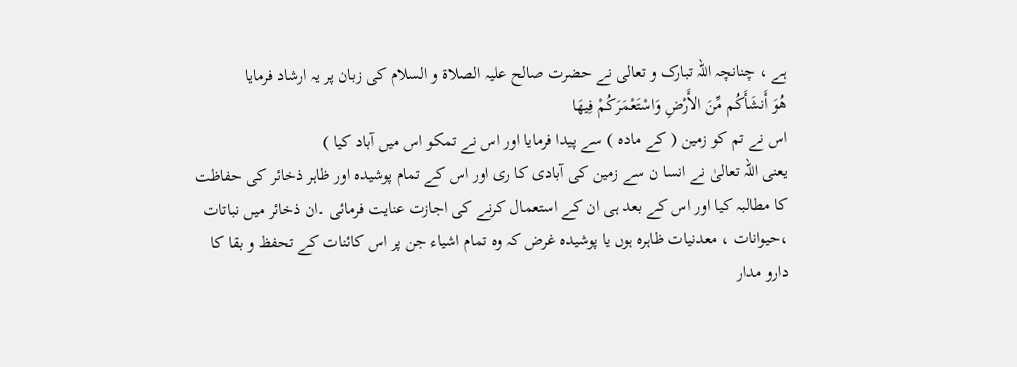ہے ، چنانچہ اللہ تبارک و تعالی نے حضرت صالح علیہ الصلاۃ و السلام کی زبان پر یہ ارشاد فرمایا
هُوَ أَنشَأَكُم مِّنَ الأَرْضِ وَاسْتَعْمَرَكُمْ فِيهَا
اس نے تم کو زمین ( کے مادہ ) سے پیدا فرمایا اور اس نے تمکو اس میں آباد کیا )
یعنی اللہ تعالیٰ نے انسا ن سے زمین کی آبادی کا ری اور اس کے تمام پوشیدہ اور ظاہر ذخائر کی حفاظت کا مطالبہ کیا اور اس کے بعد ہی ان کے استعمال کرنے کی اجازت عنایت فرمائی ۔ان ذخائر میں نباتات ،حیوانات ، معدنیات ظاہرہ ہوں یا پوشیدہ غرض کہ وہ تمام اشیاء جن پر اس کائنات کے تحفظ و بقا کا دارو مدار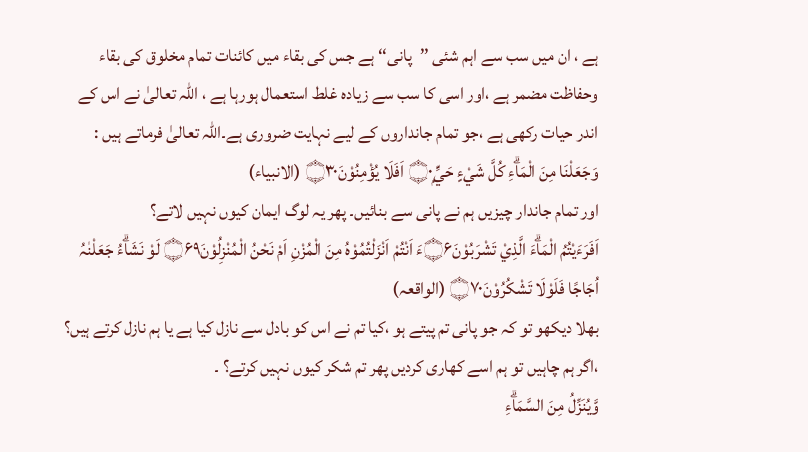ہے ، ان میں سب سے اہم شئی ’’پانی‘‘ ہے جس کی بقاء میں کائنات تمام مخلوق کی بقاء وحفاظت مضمر ہے ،اور اسی کا سب سے زیادہ غلط استعمال ہورہا ہے ، اللہ تعالیٰ نے اس کے اندر حیات رکھی ہے ،جو تمام جانداروں کے لیے نہایت ضروری ہے۔اللہ تعالیٰ فرماتے ہیں :
وَجَعَلْنَا مِنَ الْمَاۗءِ كُلَّ شَيْءٍ حَيٍّ۝۰ۭ اَفَلَا يُؤْمِنُوْنَ۝۳۰ (الانبیاء)
اور تمام جاندار چیزیں ہم نے پانی سے بنائیں۔ پھر یہ لوگ ایمان کیوں نہیں لاتے؟
اَفَرَءَيْتُمُ الْمَاۗءَ الَّذِيْ تَشْرَبُوْنَ۝۶ءَ اَنْتُمْ اَنْزَلْتُمُوْہُ مِنَ الْمُزْنِ اَمْ نَحْنُ الْمُنْزِلُوْنَ۝۶۹ لَوْ نَشَاۗءُ جَعَلْنٰہُ اُجَاجًا فَلَوْلَا تَشْكُرُوْنَ۝۷۰ (الواقعہ)
بھلا دیکھو تو کہ جو پانی تم پیتے ہو ،کیا تم نے اس کو بادل سے نازل کیا ہے یا ہم نازل کرتے ہیں؟ ،اگر ہم چاہیں تو ہم اسے کھاری کردیں پھر تم شکر کیوں نہیں کرتے؟ ۔
وَّيُنَزِّلُ مِنَ السَّمَاۗءِ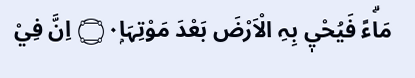مَاۗءً فَيُحْيٖ بِہِ الْاَرْضَ بَعْدَ مَوْتِہَا۝۰ۭ اِنَّ فِيْ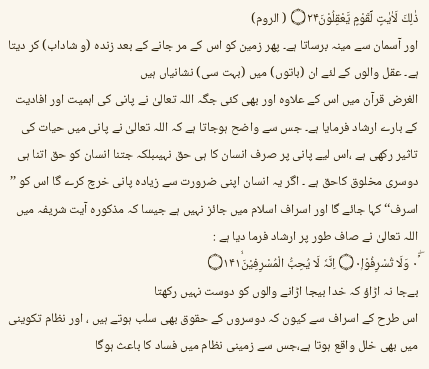ذٰلِكَ لَاٰيٰتٍ لِّقَوْمٍ يَّعْقِلُوْنَ۝۲۴ ( الروم)
اور آسمان سے مینہ برساتا ہے۔ پھر زمین کو اس کے مر جانے کے بعد زندہ (و شاداب) کر دیتا ہے۔ عقل والوں کے لئے ان (باتوں) میں (بہت سی) نشانیاں ہیں
الغرض قرآن میں اس کے علاوہ اور بھی کئی جگہ اللہ تعالیٰ نے پانی کی اہمیت اور افادیت کے بارے ارشاد فرمایا ہے۔ جس سے واضح ہوجاتا ہے کہ اللہ تعالیٰ نے پانی میں حیات کی تاثیر رکھی ہے ،اس لیے پانی پر صرف انسان کا ہی حق نہیںبلکہ جتنا انسان کو حق اتنا ہی دوسری مخلوق کاحق ہے ۔ اگر یہ انسان اپنی ضرورت سے زیادہ پانی خرچ کرے گا اس کو ’’ اسرف‘‘ کہا جائے گا اور اسراف اسلام میں جائز نہیں ہے جیسا کہ مذکورہ آیت شریفہ میں اللہ تعالیٰ نے صاف طور پر ارشاد فرما دیا ہے :
۰ۡۖ وَلَا تُسْرِفُوْا۝۰ۭ اِنَّہٗ لَا يُحِبُّ الْمُسْرِفِيْنَ۝۱۴۱ۙ
بےجا نہ اڑاؤ کہ خدا بیجا اڑانے والوں کو دوست نہیں رکھتا
اس طرح کے اسراف سے کیون کہ دوسروں کے حقوق بھی سلب ہوتے ہیں ، اور نظام تکوینی میں بھی خلل واقع ہوتا ہے،جس سے زمینی نظام میں فساد کا باعث ہوگا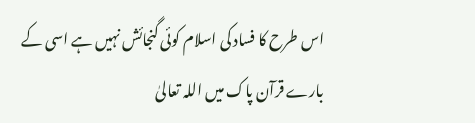اس طرح کا فساد کی اسلام کوئی گنجائش نہیں ہے اسی کے بارے قرآن پاک میں اللہ تعالیٰ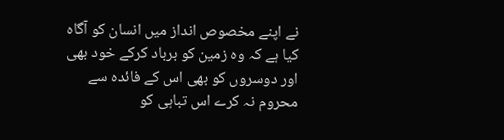نے اپنے مخصوص انداز میں انسان کو آگاہ کیا ہے کہ وہ زمین کو برباد کرکے خود بھی اور دوسروں کو بھی اس کے فائدہ سے محروم نہ کرے اس تباہی کو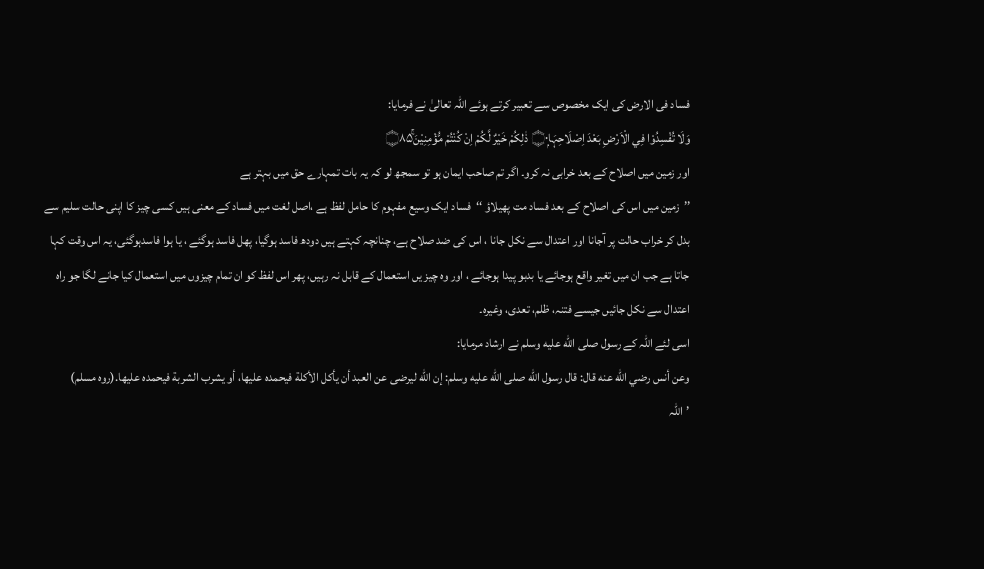فساد فی الارض کی ایک مخصوص سے تعبیر کرتے ہوئے اللہ تعالیٰ نے فرمایا:
وَلَا تُفْسِدُوْا فِي الْاَرْضِ بَعْدَ اِصْلَاحِہَا۝۰ۭ ذٰلِكُمْ خَيْرٌ لَّكُمْ اِنْ كُنْتُمْ مُّؤْمِنِيْنَ۝۸۵ۚ
اور زمین میں اصلاح کے بعد خرابی نہ کرو۔ اگر تم صاحب ایمان ہو تو سمجھ لو کہ یہ بات تمہارے حق میں بہتر ہے
’’زمین میں اس کی اصلاح کے بعد فساد مت پھیلاؤ ‘‘فساد ایک وسیع مفہوم کا حامل لفظ ہے ،اصل لغت میں فساد کے معنی ہیں کسی چیز کا اپنی حالت سلیم سے بدل کر خراب حالت پر آجانا اور اعتدال سے نکل جانا ، اس کی ضد صلاح ہے، چنانچہ کہتے ہیں دودھ فاسد ہوگیا، پھل فاسد ہوگئے ، یا ہوا فاسدہوگئی، یہ اس وقت کہا جاتا ہے جب ان میں تغیر واقع ہوجائے یا بدبو پیدا ہوجائے ، اور وہ چیز یں استعمال کے قابل نہ رہیں، پھر اس لفظ کو ان تمام چیزوں میں استعمال کیا جانے لگا جو راہ اعتدال سے نکل جائیں جیسے فتنہ، ظلم، تعدی، وغیرہ۔
اسی لئے اللہ کے رسول صلى الله عليه وسلم نے ارشاد مرمایا:
وعن أنس رضي الله عنه قال: قال رسول الله صلى الله عليه وسلم: إن الله ليرضى عن العبد أن يأكل الأكلة فيحمده عليها، أو يشرب الشربة فيحمده عليها.(روہ مسلم)
’اللہ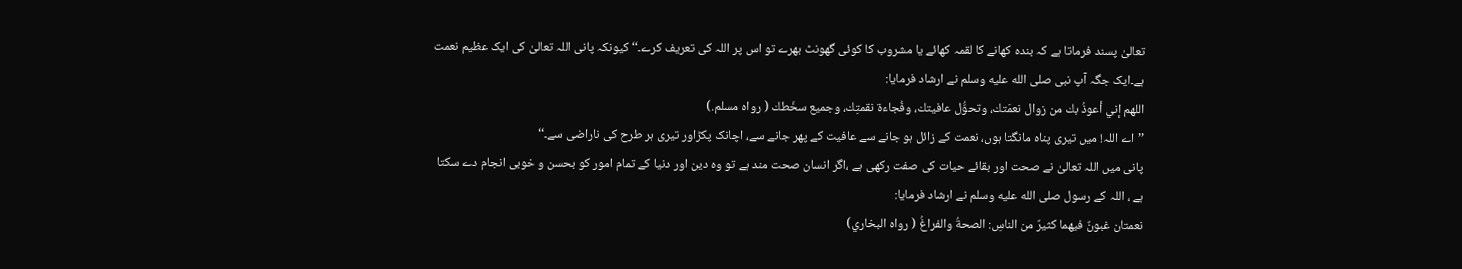تعالیٰ پسند فرماتا ہے کہ بندہ کھانے کا لقمہ کھائے یا مشروب کا کوئی گھونٹ بھرے تو اس پر اللہ کی تعریف کرے۔‘‘کیونکہ پانی اللہ تعالیٰ کی ایک عظیم نعمت ہے۔ایک جگہ آپ نبی صلى الله عليه وسلم نے ارشاد فرمایا:
اللهم إني أعوذُ بك من زوال نعمَتك، وتحوُّل عافيتك، وفُجاءة نقمتِك، وجميع سخَطك ( رواه مسلم.)
’’اے اللہ! میں تیری پناہ مانگتا ہوں، نعمت کے زائل ہو جانے سے عافیت کے پھر جانے سے، اچانک پکڑاور تیری ہر طرح کی ناراضی سے۔‘‘
پانی میں اللہ تعالیٰ نے صحت اور بقائے حیات کی صفت رکھی ہے ،اگر انسان صحت مند ہے تو وہ دین اور دنیا کے تمام امور کو بحسن و خوبی انجام دے سکتا ہے ، اللہ کے رسول صلى الله عليه وسلم نے ارشاد فرمایا:
نعمتان غبونٌ فيهما كثيرٌ من الناسِ: الصحةُ والفراغُ ( رواه البخاري)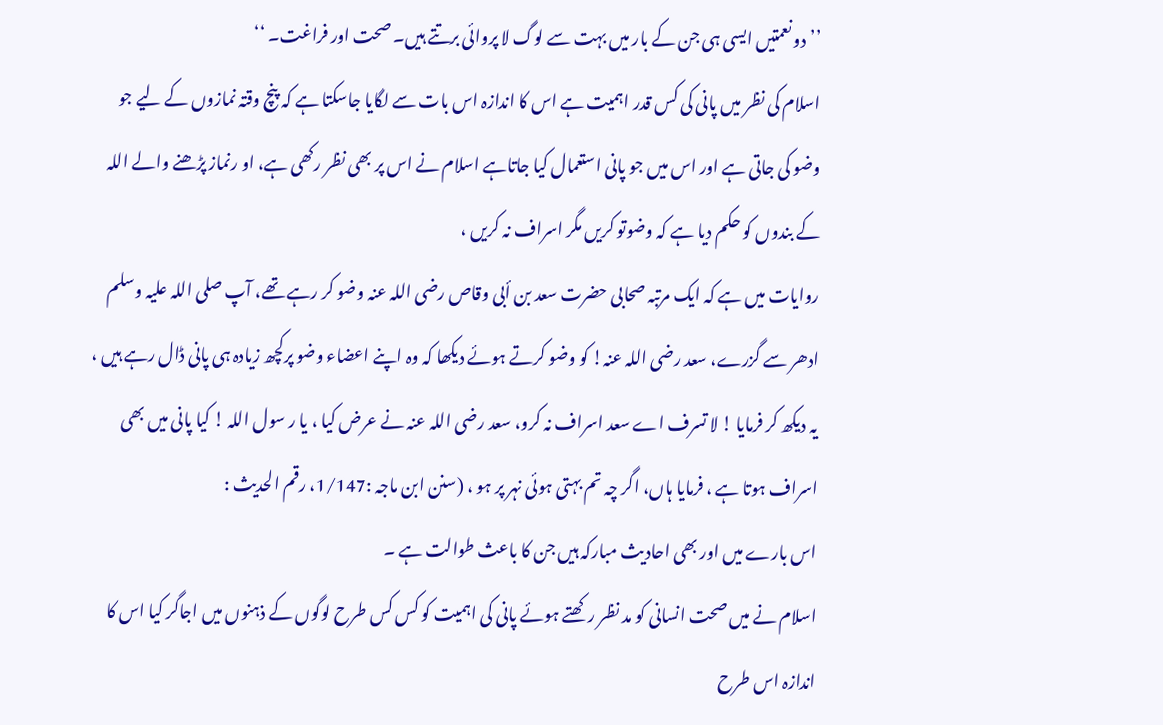’’دو نعمتیں ایسی ہی جن کے بار میں بہت سے لوگ لا پروائی برتتے ہیں۔ صحت اور فراغت۔ ‘‘
اسلام کی نظر میں پانی کی کس قدر اہمیت ہے اس کا اندازہ اس بات سے لگایا جاسکتا ہے کہ پنچ وقتہ نمازوں کے لیے جو وضو کی جاتی ہے اور اس میں جو پانی استعمال کیا جاتاہے اسلام نے اس پر بھی نظر رکھی ہے، او رنماز پڑھنے والے اللہ کے بندوں کو حکم دیا ہے کہ وضوتو کریں مگر اسراف نہ کریں ،
روایات میں ہے کہ ایک مرتبہ صحابی حضرت سعد بن أبی وقاص رضی اللہ عنہ وضو کر رہے تھے، آپ صلی اللہ علیہ وسلم ادھر سے گزرے، سعد رضی اللہ عنہ! کو وضو کرتے ہوئے دیکھا کہ وہ اپنے اعضاء وضو پرکچھ زیادہ ہی پانی ڈال رہے ہیں ، یہ دیکھ کر فرمایا ! لا تسرف اے سعد اسراف نہ کرو، سعد رضی اللہ عنہ نے عرض کیا ، یا ر سول اللہ ! کیا پانی میں بھی اسراف ہوتا ہے ، فرمایا ہاں، اگر چہ تم بہتی ہوئی نہر پر ہو ، (سنن ابن ماجہ :1/147، رقم الحدیث :
اس بارے میں اور بھی احادیث مبارکہ ہیں جن کا باعث طوالت ہے ۔
اسلام نے میں صحت انسانی کو مد نظر رکھتے ہوئے پانی کی اہمیت کو کس کس طرح لوگوں کے ذہنوں میں اجاگر کیا اس کا اندازہ اس طرح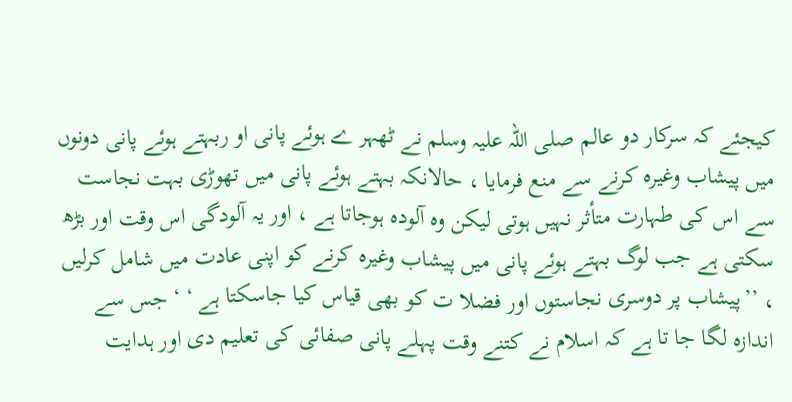کیجئے کہ سرکار دو عالم صلی اللہ علیہ وسلم نے ٹھہر ے ہوئے پانی او ربہتے ہوئے پانی دونوں میں پیشاب وغیرہ کرنے سے منع فرمایا ، حالانکہ بہتے ہوئے پانی میں تھوڑی بہت نجاست سے اس کی طہارت متأثر نہیں ہوتی لیکن وہ آلودہ ہوجاتا ہے ، اور یہ آلودگی اس وقت اور بڑھ سکتی ہے جب لوگ بہتے ہوئے پانی میں پیشاب وغیرہ کرنے کو اپنی عادت میں شامل کرلیں ، ’’پیشاب پر دوسری نجاستوں اور فضلا ت کو بھی قیاس کیا جاسکتا ہے ‘ ‘ جس سے اندازہ لگا جا تا ہے کہ اسلام نے کتنے وقت پہلے پانی صفائی کی تعلیم دی اور ہدایت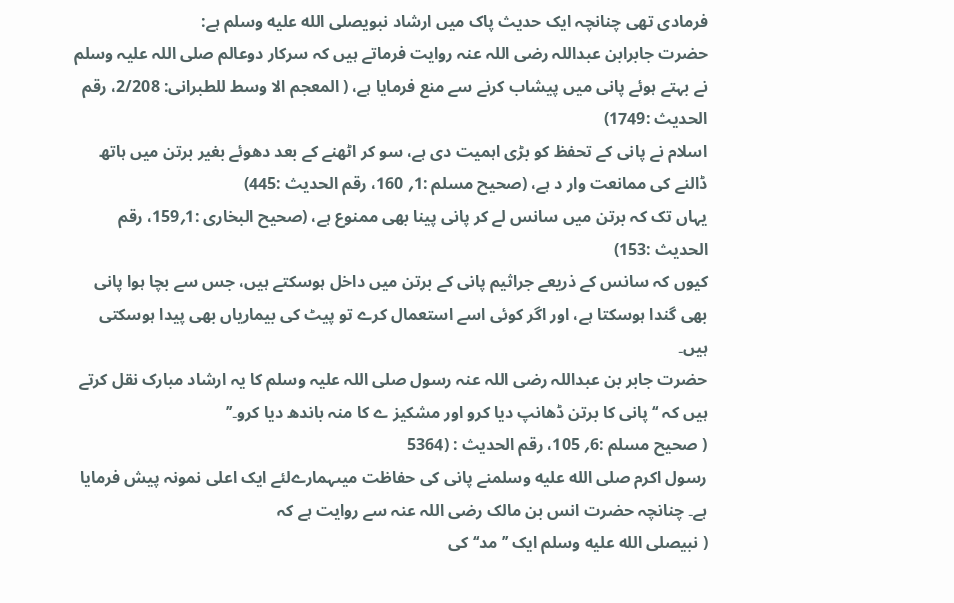فرمادی تھی چنانچہ ایک حدیث پاک میں ارشاد نبویصلى الله عليه وسلم ہے:
حضرت جابرابن عبداللہ رضی اللہ عنہ روایت فرماتے ہیں کہ سرکار دوعالم صلی اللہ علیہ وسلم نے بہتے ہوئے پانی میں پیشاب کرنے سے منع فرمایا ہے، ( المعجم الا وسط للطبرانی: 2/208، رقم الحدیث :1749)
اسلام نے پانی کے تحفظ کو بڑی اہمیت دی ہے، سو کر اٹھنے کے بعد دھوئے بغیر برتن میں ہاتھ ڈالنے کی ممانعت وار د ہے، (صحیح مسلم :1؍ 160، رقم الحدیث :445)
یہاں تک کہ برتن میں سانس لے کر پانی پینا بھی ممنوع ہے، (صحیح البخاری :1؍159، رقم الحدیث :153)
کیوں کہ سانس کے ذریعے جراثیم پانی کے برتن میں داخل ہوسکتے ہیں، جس سے بچا ہوا پانی بھی گندا ہوسکتا ہے، اور اگر کوئی اسے استعمال کرے تو پیٹ کی بیماریاں بھی پیدا ہوسکتی ہیں۔
حضرت جابر بن عبداللہ رضی اللہ عنہ رسول صلی اللہ علیہ وسلم کا یہ ارشاد مبارک نقل کرتے ہیں کہ ‘‘پانی کا برتن ڈھانپ دیا کرو اور مشکیز ے کا منہ باندھ دیا کرو۔’’
( صحیح مسلم :6؍ 105، رقم الحدیث : (5364
رسول اکرم صلى الله عليه وسلمنے پانی کی حفاظت میںہمارےلئے ایک اعلی نمونہ پیش فرمایا ہے۔ چنانچہ حضرت انس بن مالک رضی اللہ عنہ سے روایت ہے کہ
( نبیصلى الله عليه وسلم ایک ’’مد‘‘کی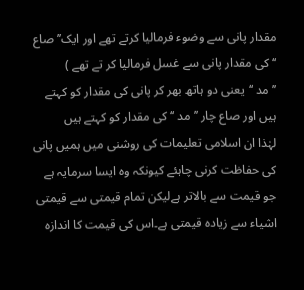مقدار پانی سے وضوء فرمالیا کرتے تھے اور ایک’’صاع ‘‘کی مقدار پانی سے غسل فرمالیا کر تے تھے )
’’ مد ‘‘یعنی دو ہاتھ بھر کر پانی کی مقدار کو کہتے ہیں اور صاع چار ’’ مد ‘‘ کی مقدار کو کہتے ہیں
لہٰذا ان اسلامی تعلیمات کی روشنی میں ہمیں پانی کی حفاظت کرنی چاہئے کیونکہ وہ ایسا سرمایہ ہے جو قیمت سے بالاتر ہےلیکن تمام قیمتی سے قیمتی اشیاء سے زیادہ قیمتی ہے۔اس کی قیمت کا اندازہ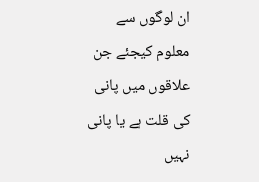ان لوگوں سے معلوم کیجئے جن علاقوں میں پانی کی قلت ہے یا پانی نہیں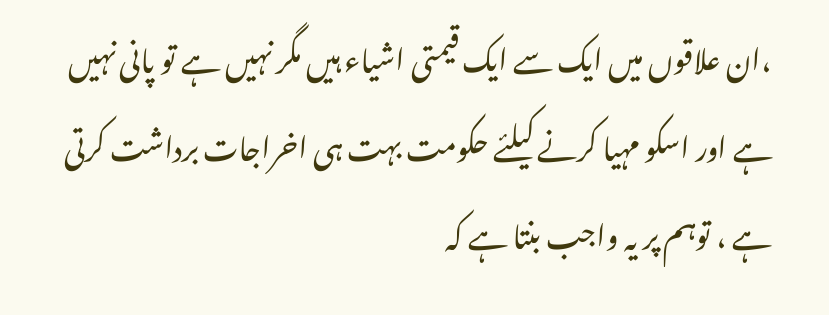،ان علاقوں میں ایک سے ایک قیمتی اشیاء ہیں مگر نہیں ہے تو پانی نہیں ہے اور اسکو مہیا کرنے کیلئے حکومت بہت ہی اخراجات برداشت کرتی ہے ، توہم پر یہ واجب بنتا ہے کہ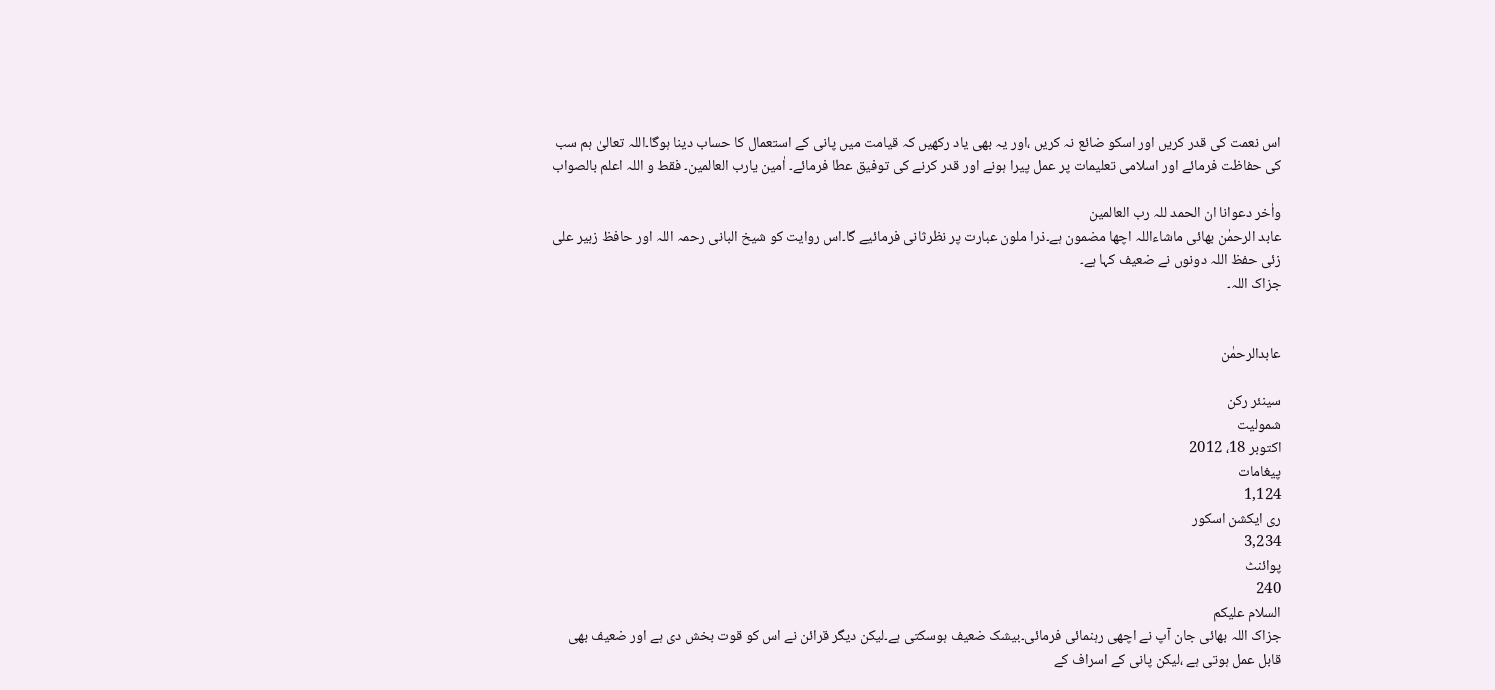اس نعمت کی قدر کریں اور اسکو ضائع نہ کریں ،اور یہ بھی یاد رکھیں کہ قیامت میں پانی کے استعمال کا حساب دینا ہوگا۔اللہ تعالیٰ ہم سب کی حفاظت فرمائے اور اسلامی تعلیمات پر عمل پیرا ہونے اور قدر کرنے کی توفیق عطا فرمائے۔ اٰمین یارب العالمین۔ فقط و اللہ اعلم بالصواب

واٰخر دعوانا ان الحمد للہ رب العالمین
عابد الرحمٰن بھائی ماشاءاللہ اچھا مضمون ہے۔ذرا ملون عبارت پر نظرثانی فرمائیے گا۔اس روایت کو شیخ البانی رحمہ اللہ اور حافظ زبیر علی زئی حفظ اللہ دونوں نے ضعیف کہا ہے۔
جزاک اللہ۔


عابدالرحمٰن

سینئر رکن
شمولیت
اکتوبر 18، 2012
پیغامات
1,124
ری ایکشن اسکور
3,234
پوائنٹ
240
السلام علیکم
جزاک اللہ بھائی جان آپ نے اچھی رہنمائی فرمائی۔بیشک ضعیف ہوسکتی ہے۔لیکن دیگر قرائن نے اس کو قوت بخش دی ہے اور ضعیف بھی قابل عمل ہوتی ہے ،لیکن پانی کے اسراف کے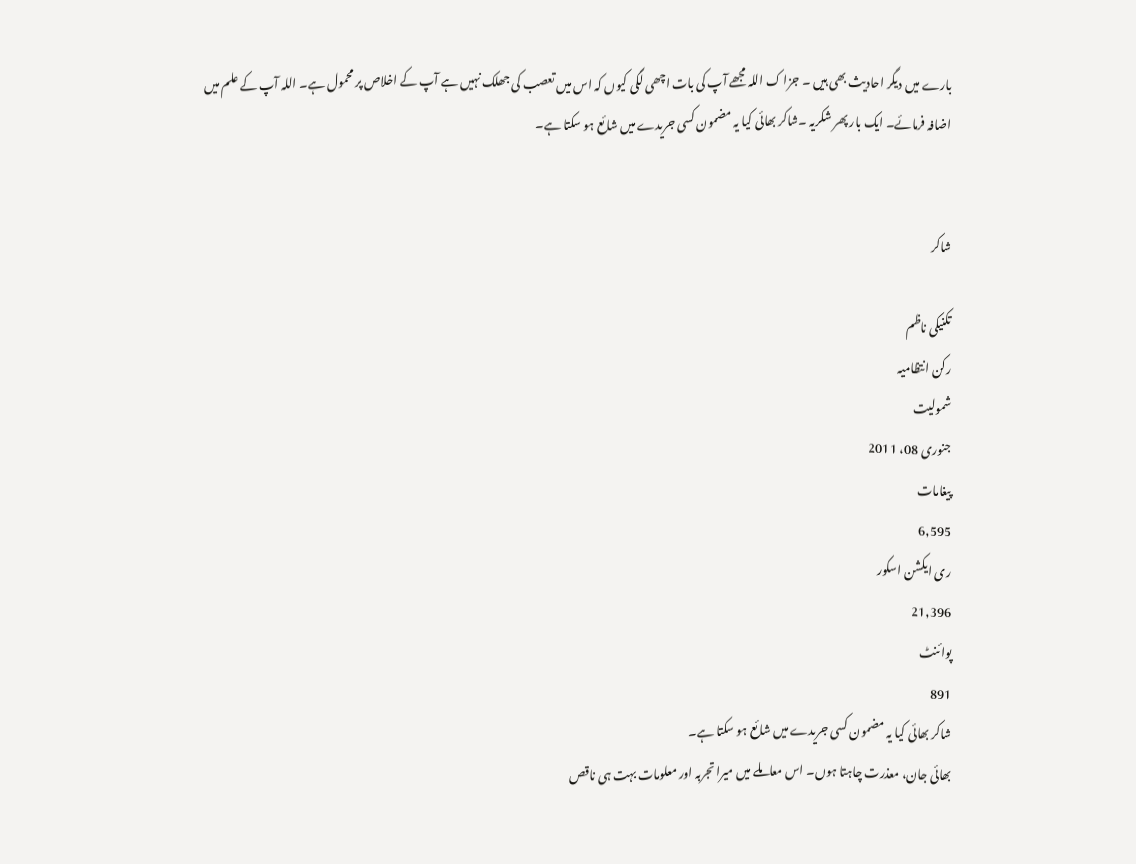بارے میں دیگر احادیث بھی ہیں ۔ جزا ک اللہ مجھے آپ کی بات اچھی لگی کیوں کہ اس میں تعصب کی جھلک نہیں ہے آپ کے اخلاص پر محمول ہے۔ اللہ آپ کے علم میں اضافہ فرمائے۔ ایک بار پھر شکریہ ۔شاکر بھائی کیا یہ مضمون کسی جریدے میں شائع ہو سکتا ہے۔


شاکر

تکنیکی ناظم
رکن انتظامیہ
شمولیت
جنوری 08، 2011
پیغامات
6,595
ری ایکشن اسکور
21,396
پوائنٹ
891
شاکر بھائی کیا یہ مضمون کسی جریدے میں شائع ہو سکتا ہے۔
بھائی جان، معذرت چاہتا ہوں۔ اس معاملے میں میرا تجربہ اور معلومات بہت ہی ناقص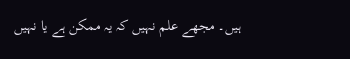ہیں۔ مجھے علم نہیں کہ یہ ممکن ہے یا نہیں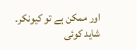اور ممکن ہے تو کیونکر۔ شاید کوئی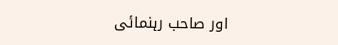اور صاحب رہنمائی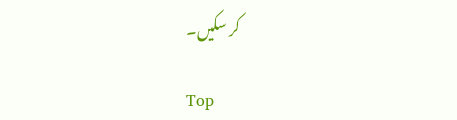کر سکیں۔

Top